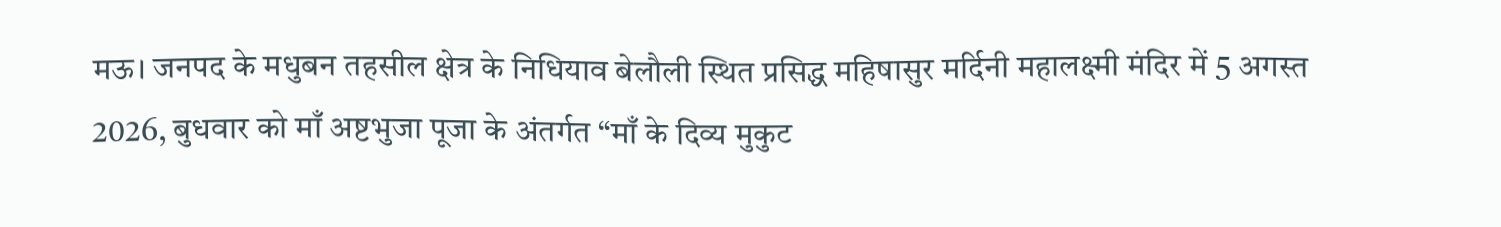मऊ। जनपद के मधुबन तहसील क्षेत्र के निधियाव बेलौली स्थित प्रसिद्ध महिषासुर मर्दिनी महालक्ष्मी मंदिर में 5 अगस्त 2026, बुधवार को माँ अष्टभुजा पूजा के अंतर्गत “माँ के दिव्य मुकुट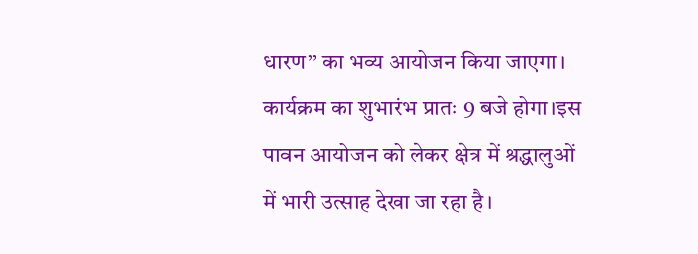धारण” का भव्य आयोजन किया जाएगा। कार्यक्रम का शुभारंभ प्रातः 9 बजे होगा।इस पावन आयोजन को लेकर क्षेत्र में श्रद्धालुओं में भारी उत्साह देखा जा रहा है।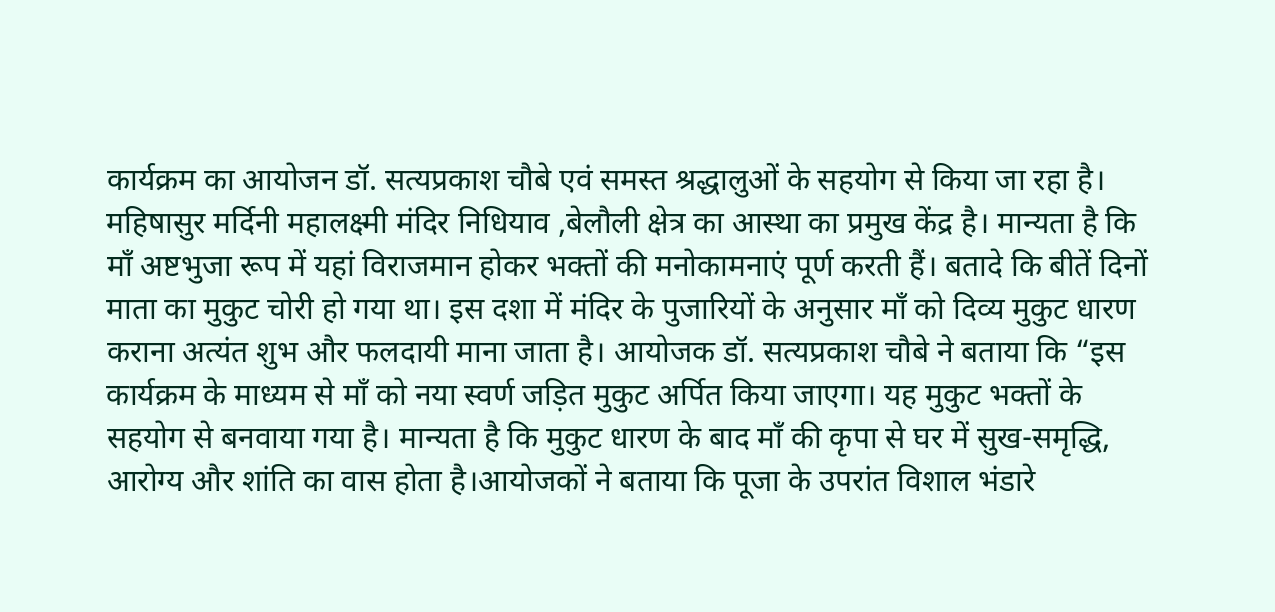कार्यक्रम का आयोजन डॉ. सत्यप्रकाश चौबे एवं समस्त श्रद्धालुओं के सहयोग से किया जा रहा है। महिषासुर मर्दिनी महालक्ष्मी मंदिर निधियाव ,बेलौली क्षेत्र का आस्था का प्रमुख केंद्र है। मान्यता है कि माँ अष्टभुजा रूप में यहां विराजमान होकर भक्तों की मनोकामनाएं पूर्ण करती हैं। बतादे कि बीतें दिनों माता का मुकुट चोरी हो गया था। इस दशा में मंदिर के पुजारियों के अनुसार माँ को दिव्य मुकुट धारण कराना अत्यंत शुभ और फलदायी माना जाता है। आयोजक डॉ. सत्यप्रकाश चौबे ने बताया कि “इस कार्यक्रम के माध्यम से माँ को नया स्वर्ण जड़ित मुकुट अर्पित किया जाएगा। यह मुकुट भक्तों के सहयोग से बनवाया गया है। मान्यता है कि मुकुट धारण के बाद माँ की कृपा से घर में सुख-समृद्धि, आरोग्य और शांति का वास होता है।आयोजकों ने बताया कि पूजा के उपरांत विशाल भंडारे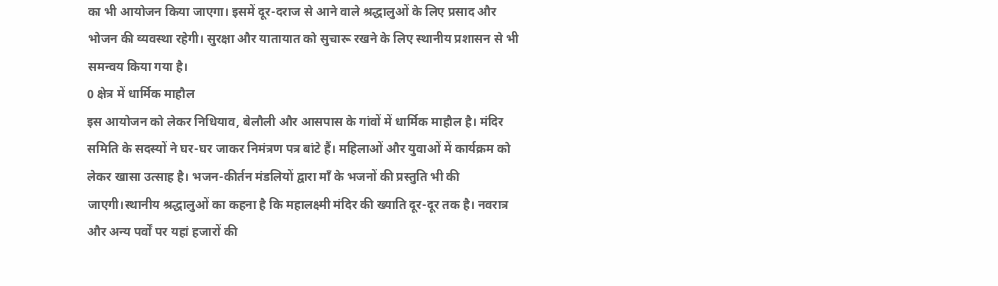का भी आयोजन किया जाएगा। इसमें दूर-दराज से आने वाले श्रद्धालुओं के लिए प्रसाद और भोजन की व्यवस्था रहेगी। सुरक्षा और यातायात को सुचारू रखने के लिए स्थानीय प्रशासन से भी समन्वय किया गया है।
0 क्षेत्र में धार्मिक माहौल
इस आयोजन को लेकर निधियाव, बेलौली और आसपास के गांवों में धार्मिक माहौल है। मंदिर समिति के सदस्यों ने घर-घर जाकर निमंत्रण पत्र बांटे हैं। महिलाओं और युवाओं में कार्यक्रम को लेकर खासा उत्साह है। भजन-कीर्तन मंडलियों द्वारा माँ के भजनों की प्रस्तुति भी की जाएगी।स्थानीय श्रद्धालुओं का कहना है कि महालक्ष्मी मंदिर की ख्याति दूर-दूर तक है। नवरात्र और अन्य पर्वों पर यहां हजारों की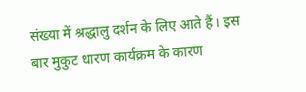संख्या में श्रद्धालु दर्शन के लिए आते हैं। इस बार मुकुट धारण कार्यक्रम के कारण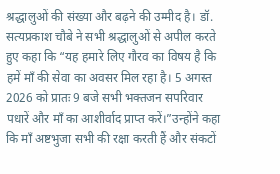श्रद्धालुओं की संख्या और बढ़ने की उम्मीद है। डॉ. सत्यप्रकाश चौबे ने सभी श्रद्धालुओं से अपील करते हुए कहा कि “यह हमारे लिए गौरव का विषय है कि हमें माँ की सेवा का अवसर मिल रहा है। 5 अगस्त 2026 को प्रातः 9 बजे सभी भक्तजन सपरिवार पधारें और माँ का आशीर्वाद प्राप्त करें।”उन्होंने कहा कि माँ अष्टभुजा सभी की रक्षा करती हैं और संकटों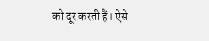को दूर करती हैं। ऐसे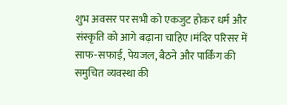शुभ अवसर पर सभी को एकजुट होकर धर्म और संस्कृति को आगे बढ़ाना चाहिए।मंदिर परिसर में साफ-सफाई, पेयजल, बैठने और पार्किंग की समुचित व्यवस्था की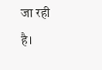जा रही है।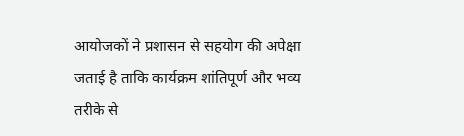आयोजकों ने प्रशासन से सहयोग की अपेक्षा जताई है ताकि कार्यक्रम शांतिपूर्ण और भव्य तरीके से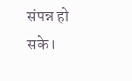संपन्न हो सके।